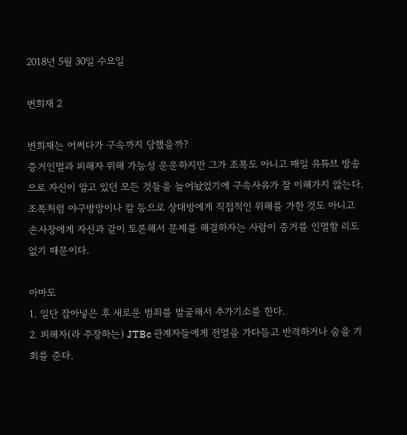2018년 5월 30일 수요일

변희재 2

변희재는 어쩌다가 구속까지 당했을까?
증거인멸과 피해자 위해 가능성 운운하지만 그가 조폭도 아니고 매일 유튜브 방송으로 자신이 알고 있던 모든 것들을 늘어놨었기에 구속사유가 잘 이해가지 않는다.
조폭처럼 야구방망이나 칼 등으로 상대방에게 직접적인 위해를 가한 것도 아니고 손사장에게 자신과 같이 토론해서 문제를 해결하자는 사람이 증거를 인멸할 리도 없기 때문이다.

아마도
1. 일단 잡아넣은 후 새로운 범죄를 발굴해서 추가기소를 한다.
2. 피해자(라 주장하는) JTBc 관계자들에게 전열을 가다듬고 반격하거나 숨을 기회를 준다.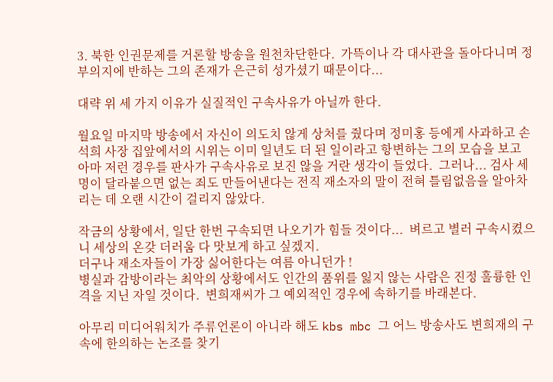3. 북한 인권문제를 거론할 방송을 원천차단한다.  가뜩이나 각 대사관을 돌아다니며 정부의지에 반하는 그의 존재가 은근히 성가셨기 때문이다...

대략 위 세 가지 이유가 실질적인 구속사유가 아닐까 한다.

월요일 마지막 방송에서 자신이 의도치 않게 상처를 줬다며 정미홍 등에게 사과하고 손석희 사장 집앞에서의 시위는 이미 일년도 더 된 일이라고 항변하는 그의 모습을 보고 아마 저런 경우를 판사가 구속사유로 보진 않을 거란 생각이 들었다.  그러나... 검사 세 명이 달라붙으면 없는 죄도 만들어낸다는 전직 재소자의 말이 전혀 틀림없음을 알아차리는 데 오랜 시간이 걸리지 않았다.

작금의 상황에서, 일단 한번 구속되면 나오기가 힘들 것이다...  벼르고 별러 구속시켰으니 세상의 온갖 더러움 다 맛보게 하고 싶겠지.
더구나 재소자들이 가장 싫어한다는 여름 아니던가 !
병실과 감방이라는 최악의 상황에서도 인간의 품위를 잃지 않는 사람은 진정 훌륭한 인격을 지닌 자일 것이다.  변희재씨가 그 예외적인 경우에 속하기를 바래본다.

아무리 미디어워치가 주류언론이 아니라 해도 kbs mbc 그 어느 방송사도 변희재의 구속에 한의하는 논조를 찾기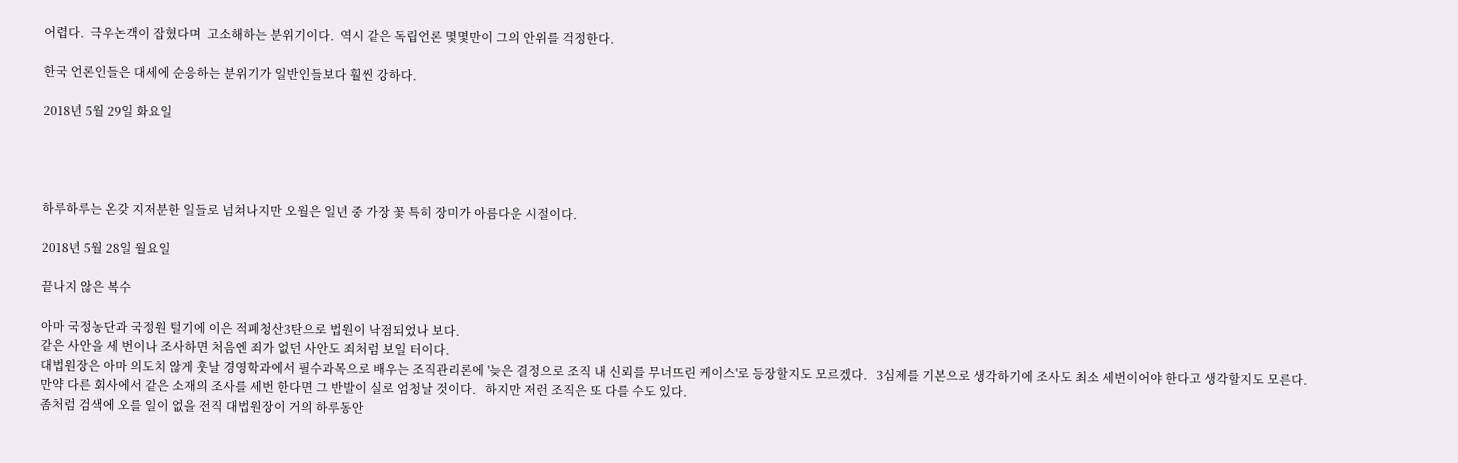어렵다.  극우논객이 잡혔다며  고소해하는 분위기이다.  역시 같은 독립언론 몇몇만이 그의 안위를 걱정한다.

한국 언론인들은 대세에 순응하는 분위기가 일반인들보다 훨씬 강하다.

2018년 5월 29일 화요일




하루하루는 온갖 지저분한 일들로 넘쳐나지만 오월은 일년 중 가장 꽃 특히 장미가 아름다운 시절이다.

2018년 5월 28일 월요일

끝나지 않은 복수

아마 국정농단과 국정원 털기에 이은 적폐청산3탄으로 법원이 낙점되었나 보다.
같은 사안을 세 번이나 조사하면 처음엔 죄가 없던 사안도 죄처럼 보일 터이다.
대법원장은 아마 의도치 않게 훗날 경영학과에서 필수과목으로 배우는 조직관리론에 '늦은 결정으로 조직 내 신뢰를 무너뜨린 케이스'로 등장할지도 모르겠다.   3심제를 기본으로 생각하기에 조사도 최소 세번이어야 한다고 생각할지도 모른다.
만약 다른 회사에서 같은 소재의 조사를 세번 한다면 그 반발이 실로 엄청날 것이다.   하지만 저런 조직은 또 다를 수도 있다.
좀처럼 검색에 오를 일이 없을 전직 대법원장이 거의 하루동안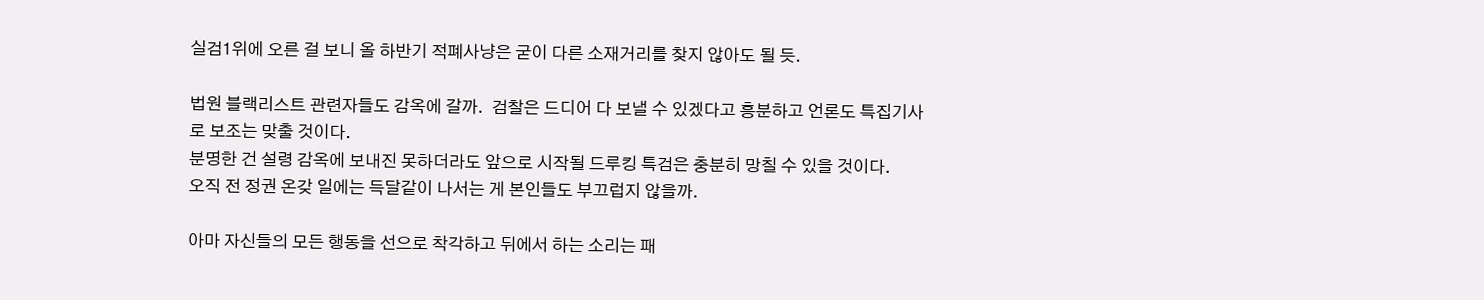실검1위에 오른 걸 보니 올 하반기 적폐사냥은 굳이 다른 소재거리를 찾지 않아도 될 듯.

법원 블랙리스트 관련자들도 감옥에 갈까.  검찰은 드디어 다 보낼 수 있겠다고 흥분하고 언론도 특집기사로 보조는 맞출 것이다.
분명한 건 설령 감옥에 보내진 못하더라도 앞으로 시작될 드루킹 특검은 충분히 망칠 수 있을 것이다.
오직 전 정권 온갖 일에는 득달같이 나서는 게 본인들도 부끄럽지 않을까.

아마 자신들의 모든 행동을 선으로 착각하고 뒤에서 하는 소리는 패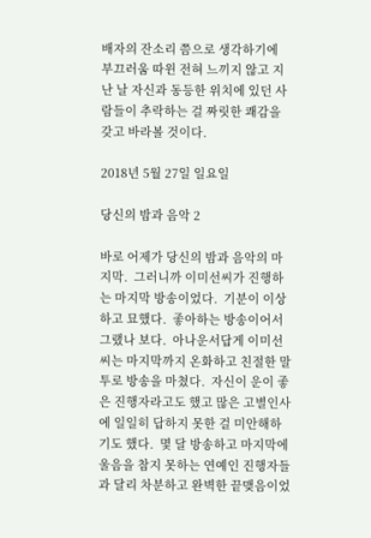배자의 잔소리 쯤으로 생각하기에
부끄러움 따윈 전혀 느끼지 않고 지난 날 자신과 동등한 위치에 있던 사람들이 추락하는 걸 짜릿한 쾌감을 갖고 바라볼 것이다.

2018년 5월 27일 일요일

당신의 밤과 음악 2

바로 어제가 당신의 밤과 음악의 마지막.  그러니까 이미선씨가 진행하는 마지막 방송이었다.  기분이 이상하고 묘했다.  좋아하는 방송이어서 그랬나 보다.  아나운서답게 이미선씨는 마지막까지 온화하고 친절한 말투로 방송을 마쳤다.  자신이 운이 좋은 진행자라고도 했고 많은 고별인사에 일일히 답하지 못한 걸 미안해하기도 했다.  몇 달 방송하고 마지막에 울음을 참지 못하는 연예인 진행자들과 달리 차분하고 완벽한 끝맺음이었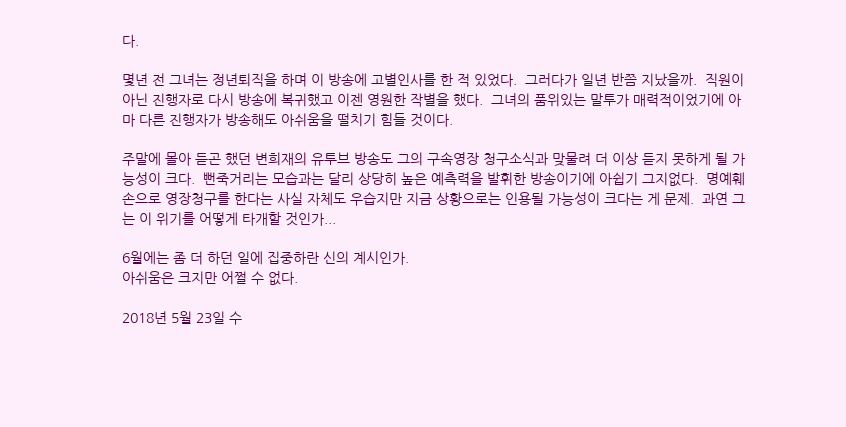다.

몇년 전 그녀는 정년퇴직을 하며 이 방송에 고별인사를 한 적 있었다.  그러다가 일년 반쯤 지났을까.  직원이 아닌 진행자로 다시 방송에 복귀했고 이젠 영원한 작별을 했다.  그녀의 품위있는 말투가 매력적이었기에 아마 다른 진행자가 방송해도 아쉬움을 떨치기 힘들 것이다.

주말에 몰아 듣곤 했던 변희재의 유투브 방송도 그의 구속영장 청구소식과 맞물려 더 이상 듣지 못하게 될 가능성이 크다.  뻔죽거리는 모습과는 달리 상당히 높은 예측력을 발휘한 방송이기에 아쉽기 그지없다.  명예훼손으로 영장청구를 한다는 사실 자체도 우습지만 지금 상황으로는 인용될 가능성이 크다는 게 문제.  과연 그는 이 위기를 어떻게 타개할 것인가...

6월에는 좀 더 하던 일에 집중하란 신의 계시인가.
아쉬움은 크지만 어쩔 수 없다.

2018년 5월 23일 수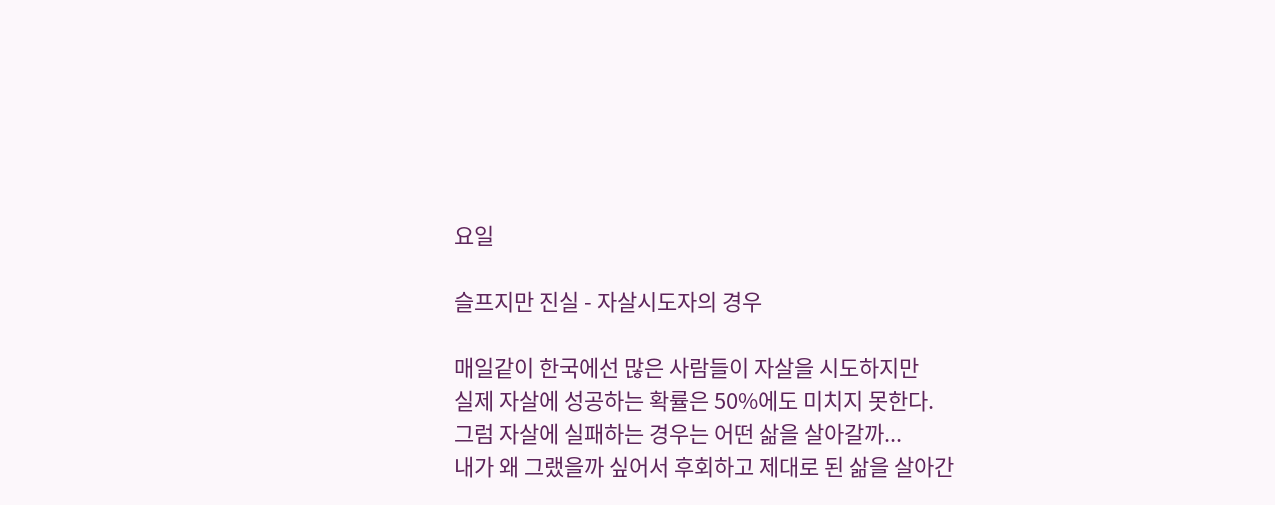요일

슬프지만 진실 - 자살시도자의 경우

매일같이 한국에선 많은 사람들이 자살을 시도하지만
실제 자살에 성공하는 확률은 50%에도 미치지 못한다.
그럼 자살에 실패하는 경우는 어떤 삶을 살아갈까...
내가 왜 그랬을까 싶어서 후회하고 제대로 된 삶을 살아간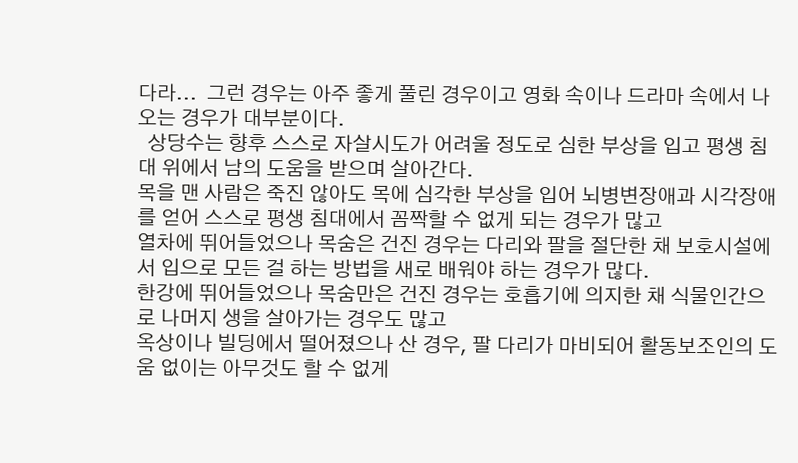다라...  그런 경우는 아주 좋게 풀린 경우이고 영화 속이나 드라마 속에서 나오는 경우가 대부분이다.
  상당수는 향후 스스로 자살시도가 어려울 정도로 심한 부상을 입고 평생 침대 위에서 남의 도움을 받으며 살아간다.
목을 맨 사람은 죽진 않아도 목에 심각한 부상을 입어 뇌병변장애과 시각장애를 얻어 스스로 평생 침대에서 꼼짝할 수 없게 되는 경우가 많고
열차에 뛰어들었으나 목숨은 건진 경우는 다리와 팔을 절단한 채 보호시설에서 입으로 모든 걸 하는 방법을 새로 배워야 하는 경우가 많다.
한강에 뛰어들었으나 목숨만은 건진 경우는 호흡기에 의지한 채 식물인간으로 나머지 생을 살아가는 경우도 많고
옥상이나 빌딩에서 떨어졌으나 산 경우, 팔 다리가 마비되어 활동보조인의 도움 없이는 아무것도 할 수 없게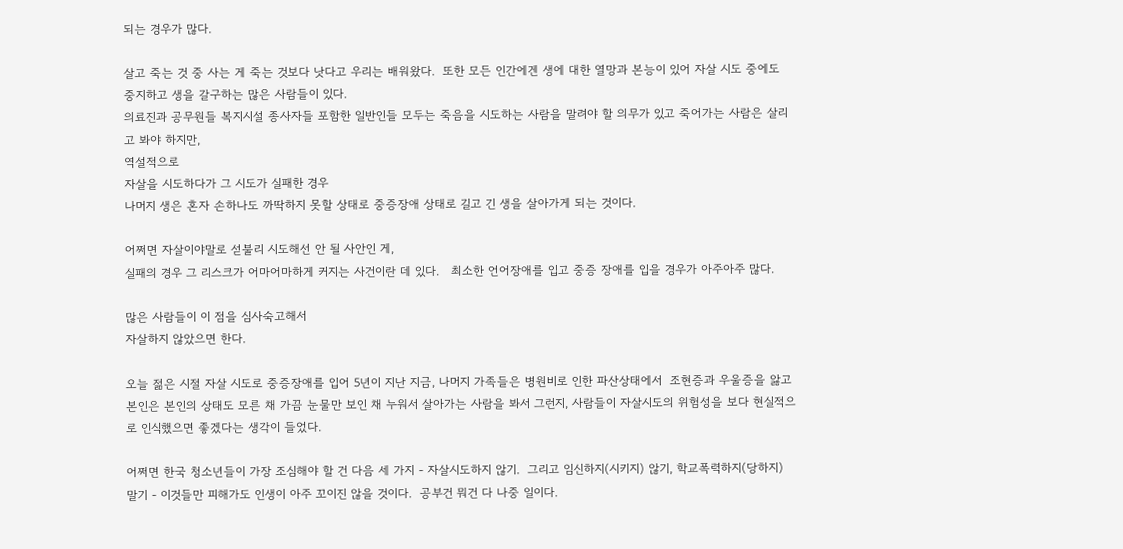되는 경우가 많다.

살고 죽는 것 중 사는 게 죽는 것보다 낫다고 우리는 배워왔다.  또한 모든 인간에겐 생에 대한 열망과 본능이 있어 자살 시도 중에도 중지하고 생을 갈구하는 많은 사람들이 있다.
의료진과 공무원들 복지시설 종사자들 포함한 일반인들 모두는 죽음을 시도하는 사람을 말려야 할 의무가 있고 죽어가는 사람은 살리고 봐야 하지만,
역설적으로
자살을 시도하다가 그 시도가 실패한 경우
나머지 생은 혼자 손하나도 까딱하지 못할 상태로 중증장애 상태로 길고 긴 생을 살아가게 되는 것이다.

어쩌면 자살이야말로 섣불리 시도해선 안 될 사안인 게,
실패의 경우 그 리스크가 어마어마하게 커지는 사건이란 데 있다.   최소한 언어장애를 입고 중증 장애를 입을 경우가 아주아주 많다.

많은 사람들이 이 점을 심사숙고해서
자살하지 않았으면 한다.

오늘 젊은 시절 자살 시도로 중증장애를 입어 5년이 지난 지금, 나머지 가족들은 병원비로 인한 파산상태에서  조현증과 우울증을 앓고 본인은 본인의 상태도 모른 채 가끔 눈물만 보인 채 누워서 살아가는 사람을 봐서 그런지, 사람들이 자살시도의 위험성을 보다 현실적으로 인식했으면 좋겠다는 생각이 들었다.

어쩌면 한국 청소년들이 가장 조심해야 할 건 다음 세 가지 - 자살시도하지 않기.  그리고 임신하지(시키지) 않기, 학교폭력하지(당하지) 말기 - 이것들만 피해가도 인생이 아주 꼬이진 않을 것이다.  공부건 뭐건 다 나중 일이다.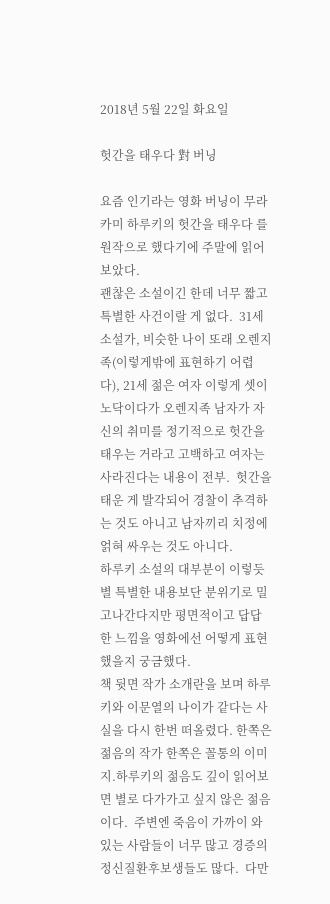2018년 5월 22일 화요일

헛간을 태우다 對 버닝

요즘 인기라는 영화 버닝이 무라카미 하루키의 헛간을 태우다 를 원작으로 했다기에 주말에 읽어보았다.
괜찮은 소설이긴 한데 너무 짧고 특별한 사건이랄 게 없다.  31세 소설가, 비슷한 나이 또래 오렌지족(이렇게밖에 표현하기 어렵다), 21세 젊은 여자 이렇게 셋이 노닥이다가 오렌지족 남자가 자신의 취미를 정기적으로 헛간을 태우는 거라고 고백하고 여자는 사라진다는 내용이 전부.  헛간을 태운 게 발각되어 경찰이 추격하는 것도 아니고 남자끼리 치정에 얽혀 싸우는 것도 아니다.
하루키 소설의 대부분이 이렇듯 별 특별한 내용보단 분위기로 밀고나간다지만 평면적이고 답답한 느낌을 영화에선 어떻게 표현했을지 궁금했다.
책 뒷면 작가 소개란을 보며 하루키와 이문열의 나이가 같다는 사실을 다시 한번 떠올렸다. 한쪽은 젊음의 작가 한쪽은 꼴통의 이미지.하루키의 젊음도 깊이 읽어보면 별로 다가가고 싶지 않은 젊음이다.  주변엔 죽음이 가까이 와 있는 사람들이 너무 많고 경증의 정신질환후보생들도 많다.  다만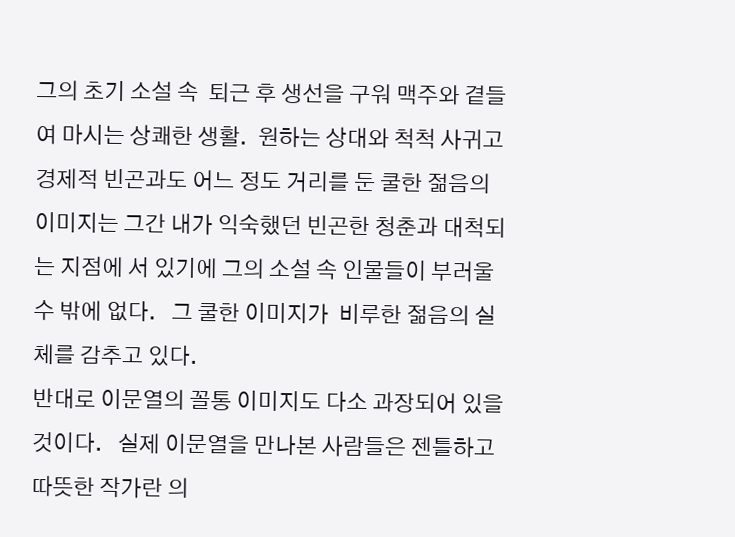그의 초기 소설 속  퇴근 후 생선을 구워 맥주와 곁들여 마시는 상쾌한 생활.  원하는 상대와 척척 사귀고 경제적 빈곤과도 어느 정도 거리를 둔 쿨한 젊음의 이미지는 그간 내가 익숙했던 빈곤한 청춘과 대척되는 지점에 서 있기에 그의 소설 속 인물들이 부러울 수 밖에 없다.   그 쿨한 이미지가  비루한 젊음의 실체를 감추고 있다.
반대로 이문열의 꼴통 이미지도 다소 과장되어 있을 것이다.   실제 이문열을 만나본 사람들은 젠틀하고 따뜻한 작가란 의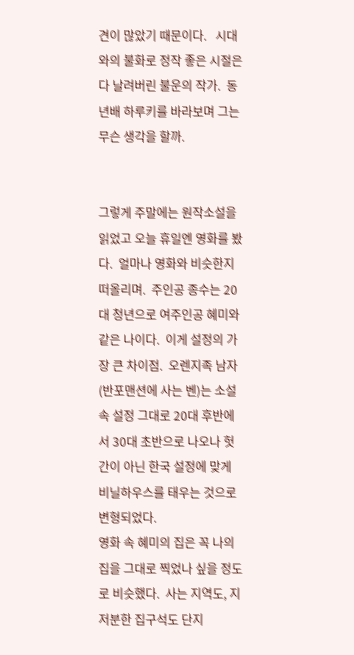견이 많았기 때문이다.   시대와의 불화로 정작 좋은 시절은 다 날려버린 불운의 작가.  동년배 하루키를 바라보며 그는 무슨 생각을 할까.


그렇게 주말에는 원작소설을 읽었고 오늘 휴일엔 영화를 봤다.  얼마나 영화와 비슷한지 떠올리며.  주인공 종수는 20대 청년으로 여주인공 혜미와 같은 나이다.  이게 설정의 가장 큰 차이점.  오렌지족 남자(반포맨션에 사는 벤)는 소설 속 설정 그대로 20대 후반에서 30대 초반으로 나오나 헛간이 아닌 한국 설정에 맞게 비닐하우스를 태우는 것으로 변형되었다.
영화 속 혜미의 집은 꼭 나의 집을 그대로 찍었나 싶을 정도로 비슷했다.  사는 지역도, 지저분한 집구석도 단지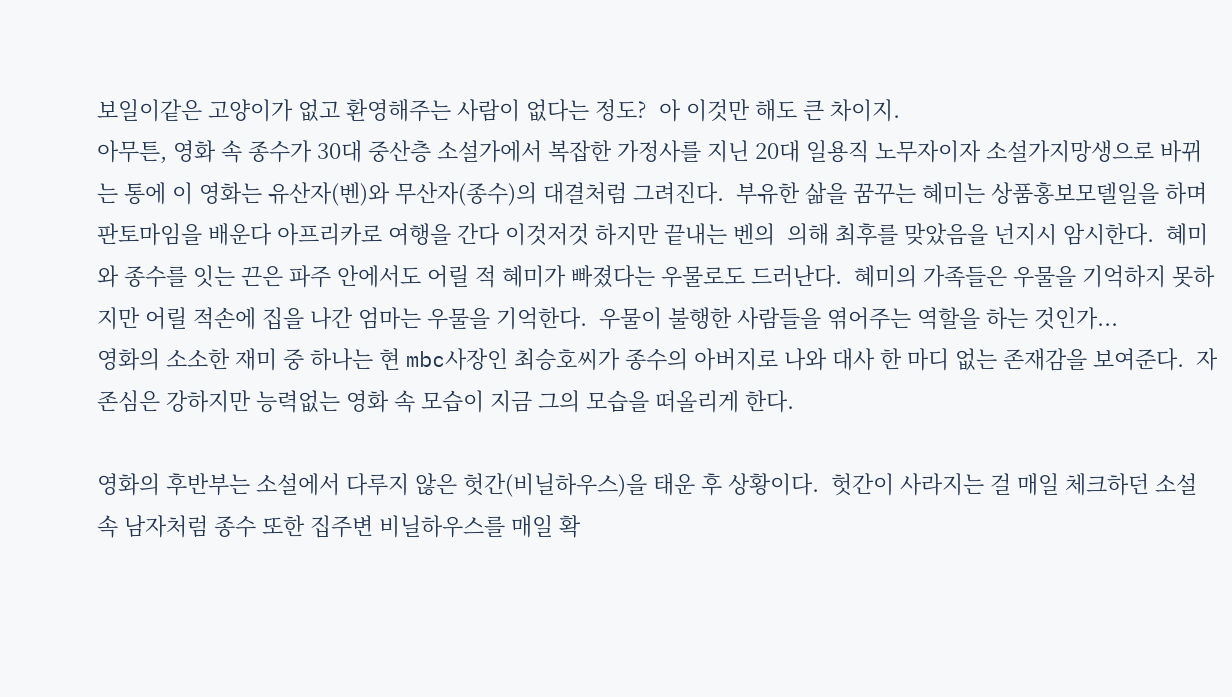보일이같은 고양이가 없고 환영해주는 사람이 없다는 정도?  아 이것만 해도 큰 차이지.
아무튼, 영화 속 종수가 30대 중산층 소설가에서 복잡한 가정사를 지닌 20대 일용직 노무자이자 소설가지망생으로 바뀌는 통에 이 영화는 유산자(벤)와 무산자(종수)의 대결처럼 그려진다.  부유한 삶을 꿈꾸는 혜미는 상품홍보모델일을 하며 판토마임을 배운다 아프리카로 여행을 간다 이것저것 하지만 끝내는 벤의  의해 최후를 맞았음을 넌지시 암시한다.  혜미와 종수를 잇는 끈은 파주 안에서도 어릴 적 혜미가 빠졌다는 우물로도 드러난다.  혜미의 가족들은 우물을 기억하지 못하지만 어릴 적손에 집을 나간 엄마는 우물을 기억한다.  우물이 불행한 사람들을 엮어주는 역할을 하는 것인가...
영화의 소소한 재미 중 하나는 현 mbc사장인 최승호씨가 종수의 아버지로 나와 대사 한 마디 없는 존재감을 보여준다.  자존심은 강하지만 능력없는 영화 속 모습이 지금 그의 모습을 떠올리게 한다.

영화의 후반부는 소설에서 다루지 않은 헛간(비닐하우스)을 태운 후 상황이다.  헛간이 사라지는 걸 매일 체크하던 소설 속 남자처럼 종수 또한 집주변 비닐하우스를 매일 확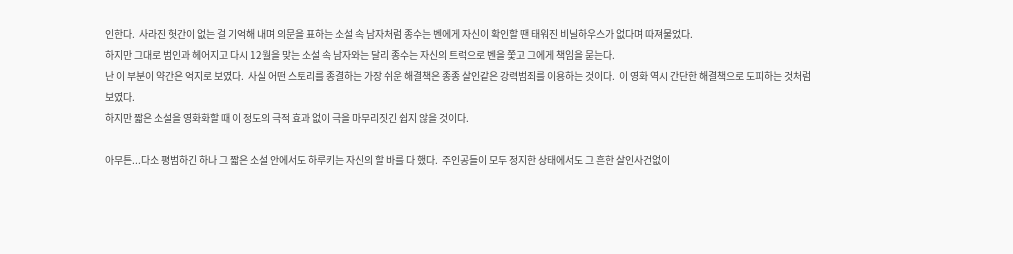인한다.  사라진 헛간이 없는 걸 기억해 내며 의문을 표하는 소설 속 남자처럼 종수는 벤에게 자신이 확인할 땐 태워진 비닐하우스가 없다며 따져물었다.
하지만 그대로 범인과 헤어지고 다시 12월을 맞는 소설 속 남자와는 달리 종수는 자신의 트럭으로 벤을 쫓고 그에게 책임을 묻는다.
난 이 부분이 약간은 억지로 보였다.  사실 어떤 스토리를 종결하는 가장 쉬운 해결책은 종종 살인같은 강력범죄를 이용하는 것이다.  이 영화 역시 간단한 해결책으로 도피하는 것처럼 보였다.
하지만 짧은 소설을 영화화할 때 이 정도의 극적 효과 없이 극을 마무리짓긴 쉽지 않을 것이다.

아무튼...다소 평범하긴 하나 그 짧은 소설 안에서도 하루키는 자신의 할 바를 다 했다.  주인공들이 모두 정지한 상태에서도 그 흔한 살인사건없이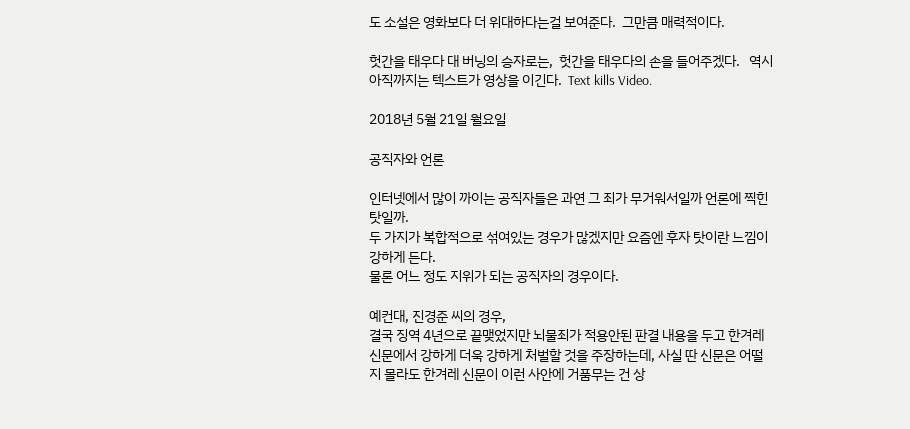도 소설은 영화보다 더 위대하다는걸 보여준다.  그만큼 매력적이다.

헛간을 태우다 대 버닝의 승자로는,  헛간을 태우다의 손을 들어주겠다.   역시 아직까지는 텍스트가 영상을 이긴다.  Text kills Video.

2018년 5월 21일 월요일

공직자와 언론

인터넷에서 많이 까이는 공직자들은 과연 그 죄가 무거워서일까 언론에 찍힌 탓일까.
두 가지가 복합적으로 섞여있는 경우가 많겠지만 요즘엔 후자 탓이란 느낌이 강하게 든다.
물론 어느 정도 지위가 되는 공직자의 경우이다.

예컨대, 진경준 씨의 경우,
결국 징역 4년으로 끝맺었지만 뇌물죄가 적용안된 판결 내용을 두고 한겨레 신문에서 강하게 더욱 강하게 처벌할 것을 주장하는데, 사실 딴 신문은 어떨지 몰라도 한겨레 신문이 이런 사안에 거품무는 건 상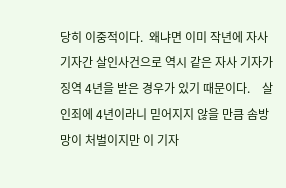당히 이중적이다.  왜냐면 이미 작년에 자사 기자간 살인사건으로 역시 같은 자사 기자가 징역 4년을 받은 경우가 있기 때문이다.    살인죄에 4년이라니 믿어지지 않을 만큼 솜방망이 처벌이지만 이 기자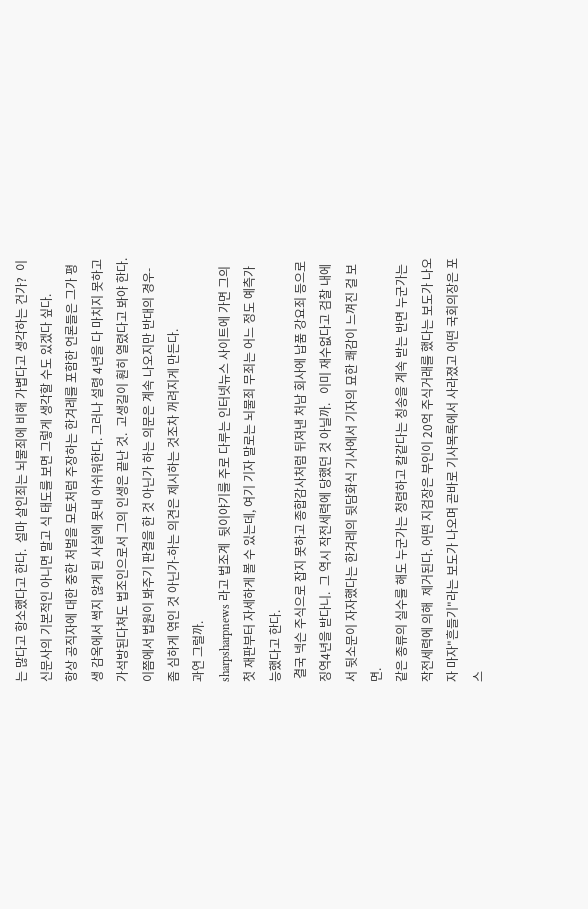는 많다고 항소했다고 한다.  설마 살인죄는 뇌물죄에 비해 가볍다고 생각하는 건가?  이 신문사의 기본적인 아니면 말고 식 태도를 보면 그렇게 생각할 수도 있겠다 싶다.
항상 공직자에 대한 중한 처벌을 모토처럼 주장하는 한겨레를 포함한 언론들은 그가 평생 감옥에서 썩지 않게 된 사실에 못내 아쉬워한다. 그러나 설령 4년을 다 마치지 못하고 가석방된다쳐도 법조인으로서 그의 인생은 끝난 것.  고생길이 훤히 열렸다고 봐야 한다.
이쯤에서 법원이 봐주기 판결을 한 것 아닌가 하는 의문은 계속 나오지만 반대의 경우-좀 심하게 엮인 것 아닌가-하는 의견은 제시하는 것조차 꺼려지게 만든다.
과연 그럴까.
sharpsharpnews 라고 법조계  뒷이야기를 주로 다루는 인터넷뉴스 사이트에 가면 그의 첫 재판부터 자세하게 볼 수 있는데, 여기 기자 말로는 뇌물죄 무죄는 어느 정도 예측가능했다고 한다.
 결국 넥슨 주식으로 잡지 못하고 종합감사처럼 뒤져낸 처남 회사에 납품 강요죄 등으로 징역4년을 받다니.  그 역시 작전세력에 당했던 것 아닐까.   이미 재수없다고 검찰 내에서 뒷소문이 자자했다는 한겨레의 뒷담화식 기사에서 기자의 묘한 쾌감이 느껴진 걸 보면.
같은 종류의 실수를 해도 누군가는 청렴하고 칼같다는 칭송을 계속 받는 반면 누군가는 작전세력에 의해  제거된다. 어떤 지검장은 부인이 20억 주식거래를 했다는 보도가 나오자 마자"흔들기"라는 보도가 나오며 곧바로 기사목록에서 사라졌고 어떤 국회의장은 포스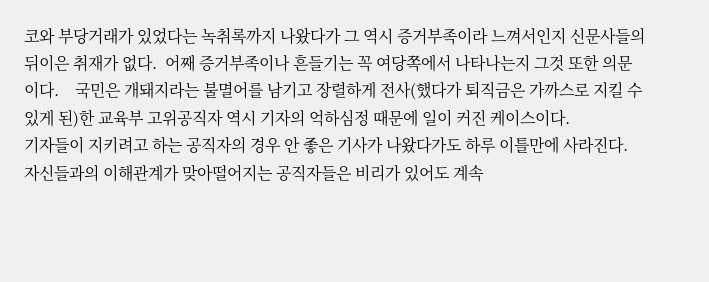코와 부당거래가 있었다는 녹취록까지 나왔다가 그 역시 증거부족이라 느껴서인지 신문사들의 뒤이은 취재가 없다.  어째 증거부족이나 흔들기는 꼭 여당쪽에서 나타나는지 그것 또한 의문이다.    국민은 개돼지라는 불멸어를 남기고 장렬하게 전사(했다가 퇴직금은 가까스로 지킬 수 있게 된)한 교육부 고위공직자 역시 기자의 억하심정 때문에 일이 커진 케이스이다.
기자들이 지키려고 하는 공직자의 경우 안 좋은 기사가 나왔다가도 하루 이틀만에 사라진다. 자신들과의 이해관계가 맞아떨어지는 공직자들은 비리가 있어도 계속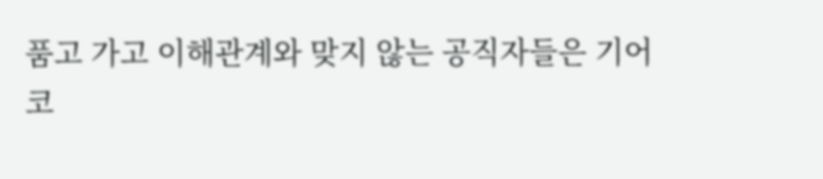품고 가고 이해관계와 맞지 않는 공직자들은 기어코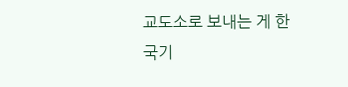교도소로 보내는 게 한국기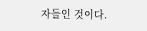자들인 것이다.